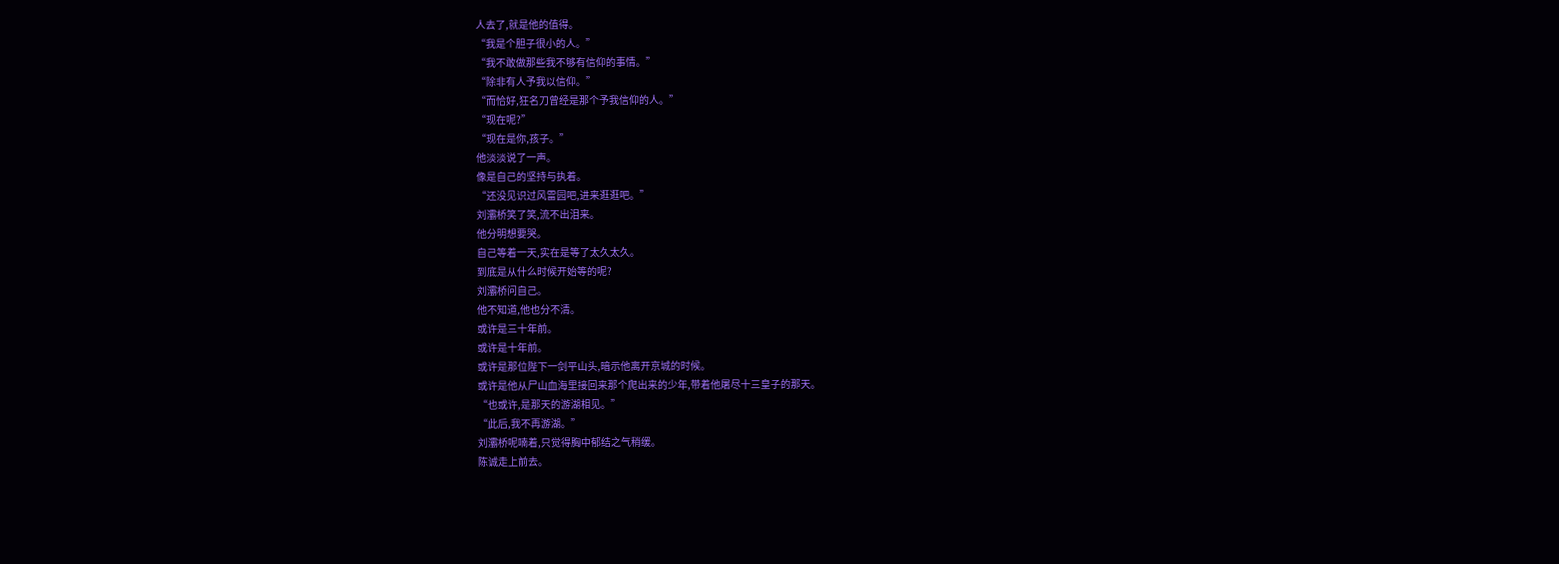人去了,就是他的值得。
“我是个胆子很小的人。”
“我不敢做那些我不够有信仰的事情。”
“除非有人予我以信仰。”
“而恰好,狂名刀曾经是那个予我信仰的人。”
“现在呢?”
“现在是你,孩子。”
他淡淡说了一声。
像是自己的坚持与执着。
“还没见识过风雷园吧,进来逛逛吧。”
刘灞桥笑了笑,流不出泪来。
他分明想要哭。
自己等着一天,实在是等了太久太久。
到底是从什么时候开始等的呢?
刘灞桥问自己。
他不知道,他也分不清。
或许是三十年前。
或许是十年前。
或许是那位陛下一剑平山头,暗示他离开京城的时候。
或许是他从尸山血海里接回来那个爬出来的少年,带着他屠尽十三皇子的那天。
“也或许,是那天的游湖相见。”
“此后,我不再游湖。”
刘灞桥呢喃着,只觉得胸中郁结之气稍缓。
陈诚走上前去。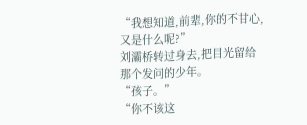“我想知道,前辈,你的不甘心,又是什么呢?”
刘灞桥转过身去,把目光留给那个发问的少年。
“孩子。”
“你不该这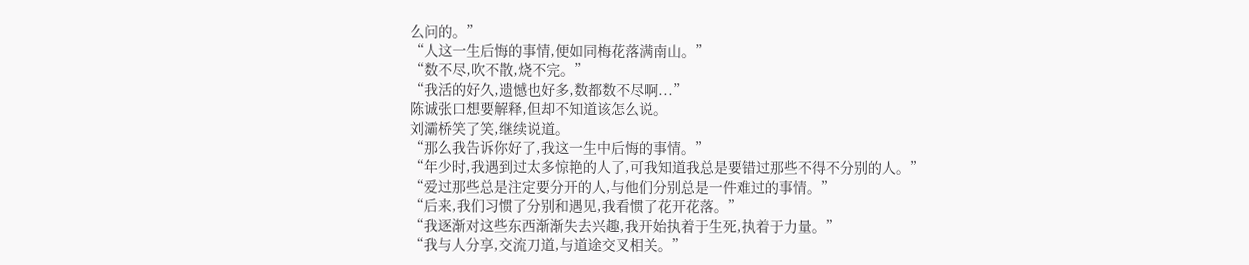么问的。”
“人这一生后悔的事情,便如同梅花落满南山。”
“数不尽,吹不散,烧不完。”
“我活的好久,遗憾也好多,数都数不尽啊...”
陈诚张口想要解释,但却不知道该怎么说。
刘灞桥笑了笑,继续说道。
“那么我告诉你好了,我这一生中后悔的事情。”
“年少时,我遇到过太多惊艳的人了,可我知道我总是要错过那些不得不分别的人。”
“爱过那些总是注定要分开的人,与他们分别总是一件难过的事情。”
“后来,我们习惯了分别和遇见,我看惯了花开花落。”
“我逐渐对这些东西渐渐失去兴趣,我开始执着于生死,执着于力量。”
“我与人分享,交流刀道,与道途交叉相关。”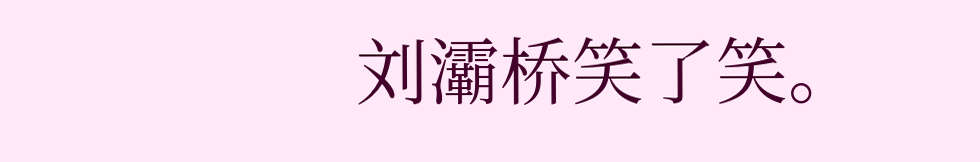刘灞桥笑了笑。